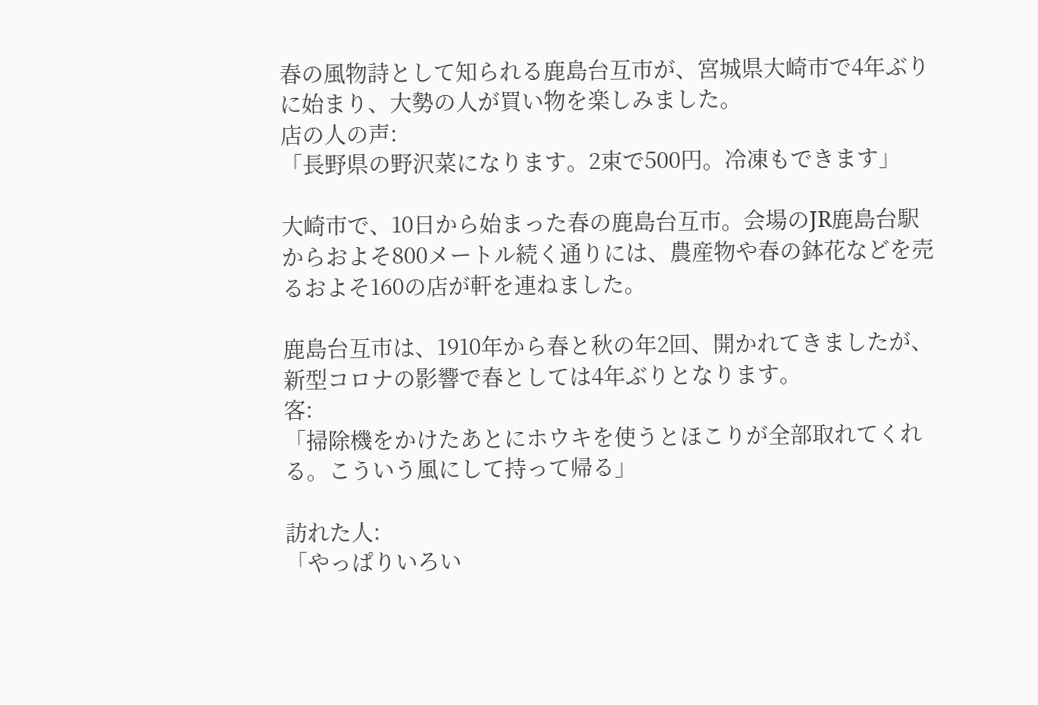春の風物詩として知られる鹿島台互市が、宮城県大崎市で4年ぶりに始まり、大勢の人が買い物を楽しみました。
店の人の声:
「長野県の野沢菜になります。2束で500円。冷凍もできます」

大崎市で、10日から始まった春の鹿島台互市。会場のJR鹿島台駅からおよそ800メートル続く通りには、農産物や春の鉢花などを売るおよそ160の店が軒を連ねました。

鹿島台互市は、1910年から春と秋の年2回、開かれてきましたが、新型コロナの影響で春としては4年ぶりとなります。
客:
「掃除機をかけたあとにホウキを使うとほこりが全部取れてくれる。こういう風にして持って帰る」

訪れた人:
「やっぱりいろい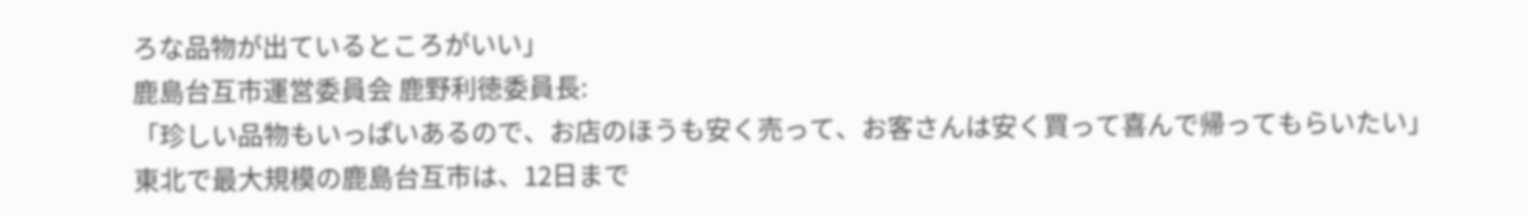ろな品物が出ているところがいい」
鹿島台互市運営委員会 鹿野利徳委員長:
「珍しい品物もいっぱいあるので、お店のほうも安く売って、お客さんは安く買って喜んで帰ってもらいたい」
東北で最大規模の鹿島台互市は、12日まで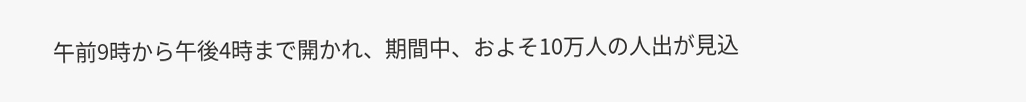午前9時から午後4時まで開かれ、期間中、およそ10万人の人出が見込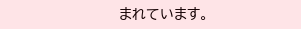まれています。